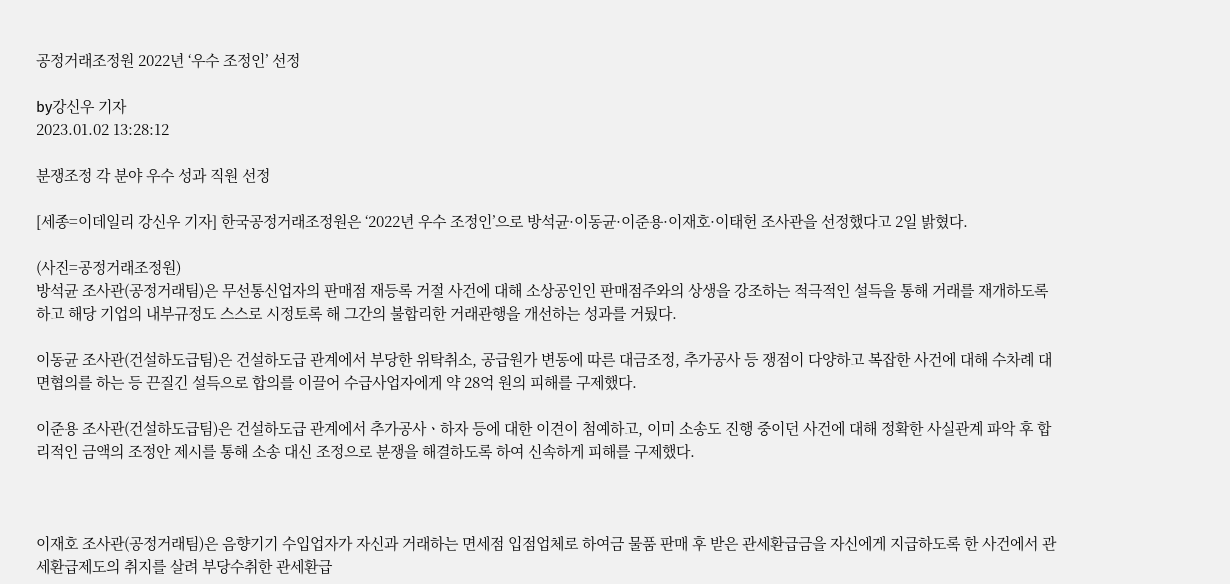공정거래조정원 2022년 ‘우수 조정인’ 선정

by강신우 기자
2023.01.02 13:28:12

분쟁조정 각 분야 우수 성과 직원 선정

[세종=이데일리 강신우 기자] 한국공정거래조정원은 ‘2022년 우수 조정인’으로 방석균·이동균·이준용·이재호·이태헌 조사관을 선정했다고 2일 밝혔다.

(사진=공정거래조정원)
방석균 조사관(공정거래팀)은 무선통신업자의 판매점 재등록 거절 사건에 대해 소상공인인 판매점주와의 상생을 강조하는 적극적인 설득을 통해 거래를 재개하도록 하고 해당 기업의 내부규정도 스스로 시정토록 해 그간의 불합리한 거래관행을 개선하는 성과를 거뒀다.

이동균 조사관(건설하도급팀)은 건설하도급 관계에서 부당한 위탁취소, 공급원가 변동에 따른 대금조정, 추가공사 등 쟁점이 다양하고 복잡한 사건에 대해 수차례 대면협의를 하는 등 끈질긴 설득으로 합의를 이끌어 수급사업자에게 약 28억 원의 피해를 구제했다.

이준용 조사관(건설하도급팀)은 건설하도급 관계에서 추가공사ㆍ하자 등에 대한 이견이 첨예하고, 이미 소송도 진행 중이던 사건에 대해 정확한 사실관계 파악 후 합리적인 금액의 조정안 제시를 통해 소송 대신 조정으로 분쟁을 해결하도록 하여 신속하게 피해를 구제했다.



이재호 조사관(공정거래팀)은 음향기기 수입업자가 자신과 거래하는 면세점 입점업체로 하여금 물품 판매 후 받은 관세환급금을 자신에게 지급하도록 한 사건에서 관세환급제도의 취지를 살려 부당수취한 관세환급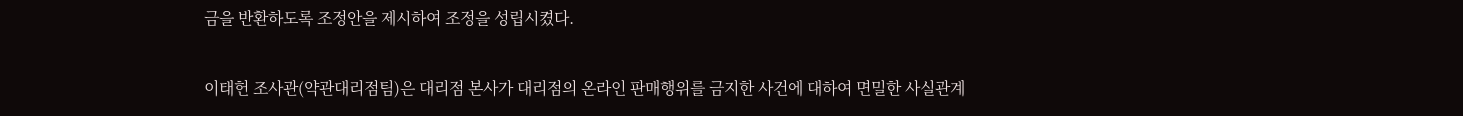금을 반환하도록 조정안을 제시하여 조정을 성립시켰다.

이태헌 조사관(약관대리점팀)은 대리점 본사가 대리점의 온라인 판매행위를 금지한 사건에 대하여 면밀한 사실관계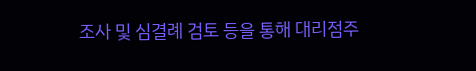조사 및 심결례 검토 등을 통해 대리점주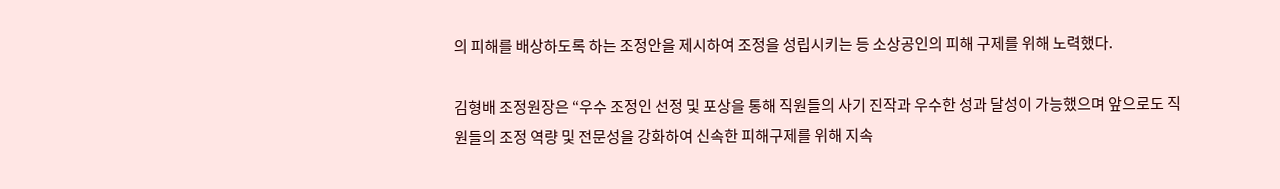의 피해를 배상하도록 하는 조정안을 제시하여 조정을 성립시키는 등 소상공인의 피해 구제를 위해 노력했다.

김형배 조정원장은 “우수 조정인 선정 및 포상을 통해 직원들의 사기 진작과 우수한 성과 달성이 가능했으며 앞으로도 직원들의 조정 역량 및 전문성을 강화하여 신속한 피해구제를 위해 지속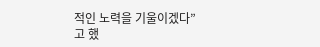적인 노력을 기울이겠다”고 했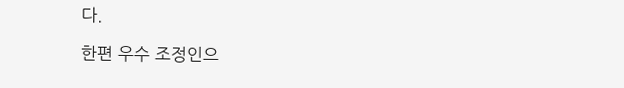다.

한편 우수 조정인으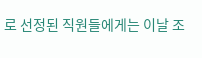로 선정된 직원들에게는 이날 조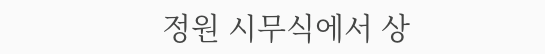정원 시무식에서 상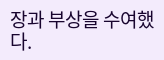장과 부상을 수여했다.